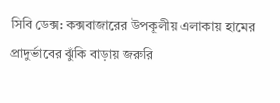সিবি ডেক্স: কক্সবাজারের উপকূলীয় এলাকায় হামের প্রাদুর্ভাবের ঝুঁকি বাড়ায় জরুরি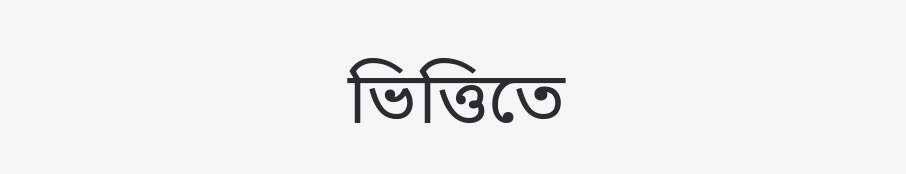ভিত্তিতে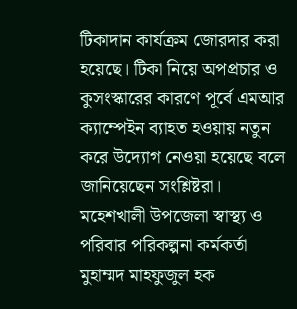টিকাদান কার্যক্রম জোরদার করা হয়েছে। টিকা নিয়ে অপপ্রচার ও কুসংস্কারের কারণে পূর্বে এমআর ক্যাম্পেইন ব্যাহত হওয়ায় নতুন করে উদ্যোগ নেওয়া হয়েছে বলে জানিয়েছেন সংশ্লিষ্টরা।
মহেশখালী উপজেলা স্বাস্থ্য ও পরিবার পরিকল্পনা কর্মকর্তা মুহাম্মদ মাহফুজুল হক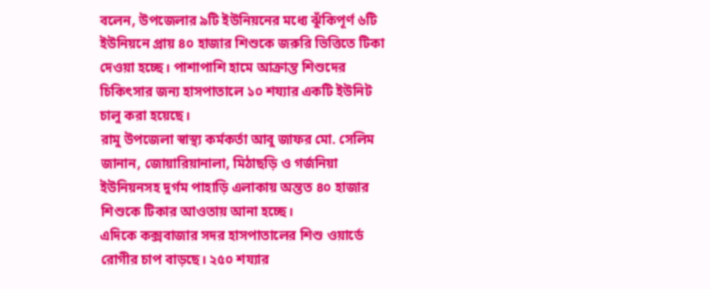বলেন, উপজেলার ৯টি ইউনিয়নের মধ্যে ঝুঁকিপূর্ণ ৬টি ইউনিয়নে প্রায় ৪০ হাজার শিশুকে জরুরি ভিত্তিতে টিকা দেওয়া হচ্ছে। পাশাপাশি হামে আক্রান্ত শিশুদের চিকিৎসার জন্য হাসপাতালে ১০ শয্যার একটি ইউনিট চালু করা হয়েছে।
রামু উপজেলা স্বাস্থ্য কর্মকর্তা আবু জাফর মো. সেলিম জানান, জোয়ারিয়ানালা, মিঠাছড়ি ও গর্জনিয়া ইউনিয়নসহ দুর্গম পাহাড়ি এলাকায় অন্তত ৪০ হাজার শিশুকে টিকার আওতায় আনা হচ্ছে।
এদিকে কক্সবাজার সদর হাসপাতালের শিশু ওয়ার্ডে রোগীর চাপ বাড়ছে। ২৫০ শয্যার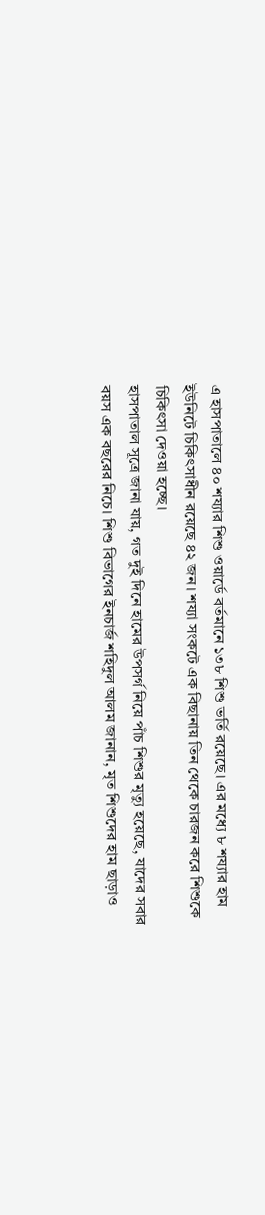এ হাসপাতালে ৪০ শয্যার শিশু ওয়ার্ডে বর্তমানে ১৩৮ শিশু ভর্তি রয়েছে। এর মধ্যে ৮ শয্যার হাম ইউনিটে চিকিৎসাধীন রয়েছে ৪২ জন। শয্যা সংকটে এক বিছানায় তিন থেকে চারজন করে শিশুকে চিকিৎসা দেওয়া হচ্ছে।
হাসপাতাল সূত্রে জানা যায়, গত দুই দিনে হামের উপসর্গ নিয়ে পাঁচ শিশুর মৃত্যু হয়েছে, যাদের সবার বয়স এক বছরের নিচে। শিশু বিভাগের ইনচার্জ শহিদুল আলম জানান, মৃত শিশুদের হাম ছাড়াও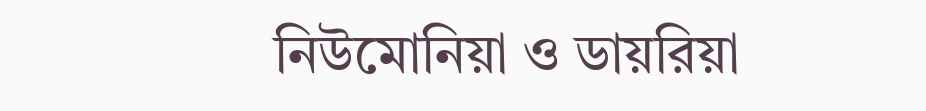নিউমোনিয়া ও ডায়রিয়া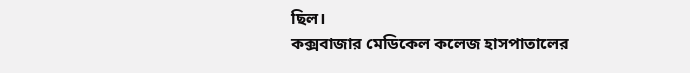ছিল।
কক্সবাজার মেডিকেল কলেজ হাসপাতালের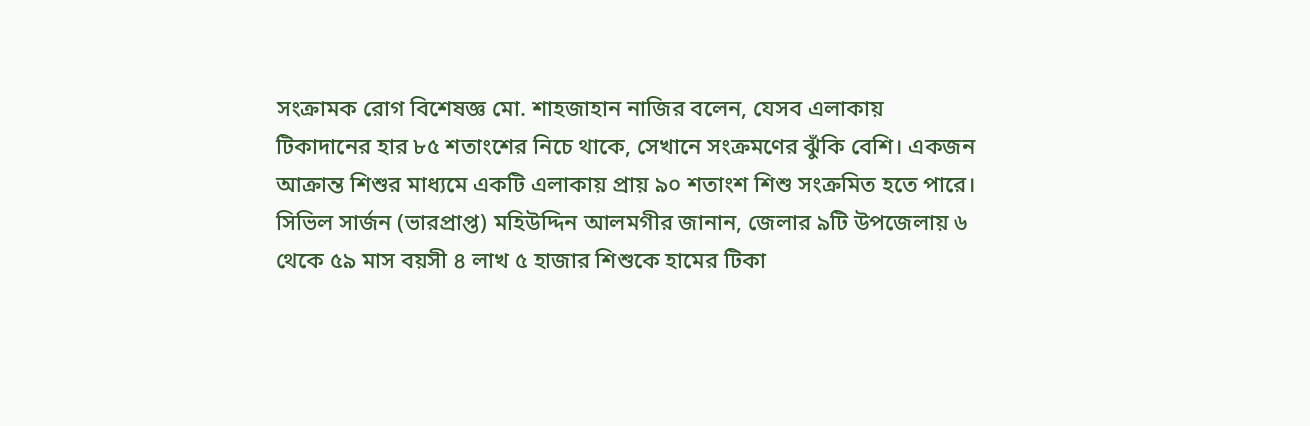সংক্রামক রোগ বিশেষজ্ঞ মো. শাহজাহান নাজির বলেন, যেসব এলাকায় টিকাদানের হার ৮৫ শতাংশের নিচে থাকে, সেখানে সংক্রমণের ঝুঁকি বেশি। একজন আক্রান্ত শিশুর মাধ্যমে একটি এলাকায় প্রায় ৯০ শতাংশ শিশু সংক্রমিত হতে পারে।
সিভিল সার্জন (ভারপ্রাপ্ত) মহিউদ্দিন আলমগীর জানান, জেলার ৯টি উপজেলায় ৬ থেকে ৫৯ মাস বয়সী ৪ লাখ ৫ হাজার শিশুকে হামের টিকা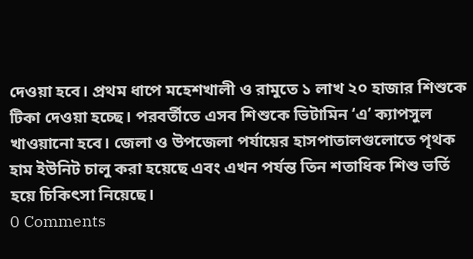দেওয়া হবে। প্রথম ধাপে মহেশখালী ও রামুতে ১ লাখ ২০ হাজার শিশুকে টিকা দেওয়া হচ্ছে। পরবর্তীতে এসব শিশুকে ভিটামিন ‘এ’ ক্যাপসুল খাওয়ানো হবে। জেলা ও উপজেলা পর্যায়ের হাসপাতালগুলোতে পৃথক হাম ইউনিট চালু করা হয়েছে এবং এখন পর্যন্ত তিন শতাধিক শিশু ভর্তি হয়ে চিকিৎসা নিয়েছে।
0 Comments